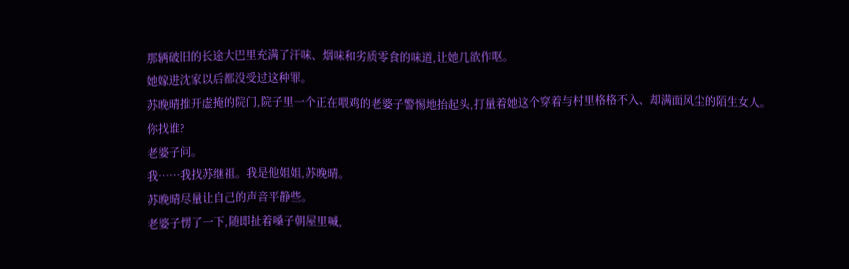那辆破旧的长途大巴里充满了汗味、烟味和劣质零食的味道,让她几欲作呕。
她嫁进沈家以后都没受过这种罪。
苏晚晴推开虚掩的院门,院子里一个正在喂鸡的老婆子警惕地抬起头,打量着她这个穿着与村里格格不入、却满面风尘的陌生女人。
你找谁?
老婆子问。
我……我找苏继祖。我是他姐姐,苏晚晴。
苏晚晴尽量让自己的声音平静些。
老婆子愣了一下,随即扯着嗓子朝屋里喊,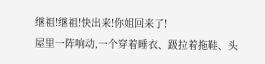继祖!继祖!快出来!你姐回来了!
屋里一阵响动,一个穿着睡衣、趿拉着拖鞋、头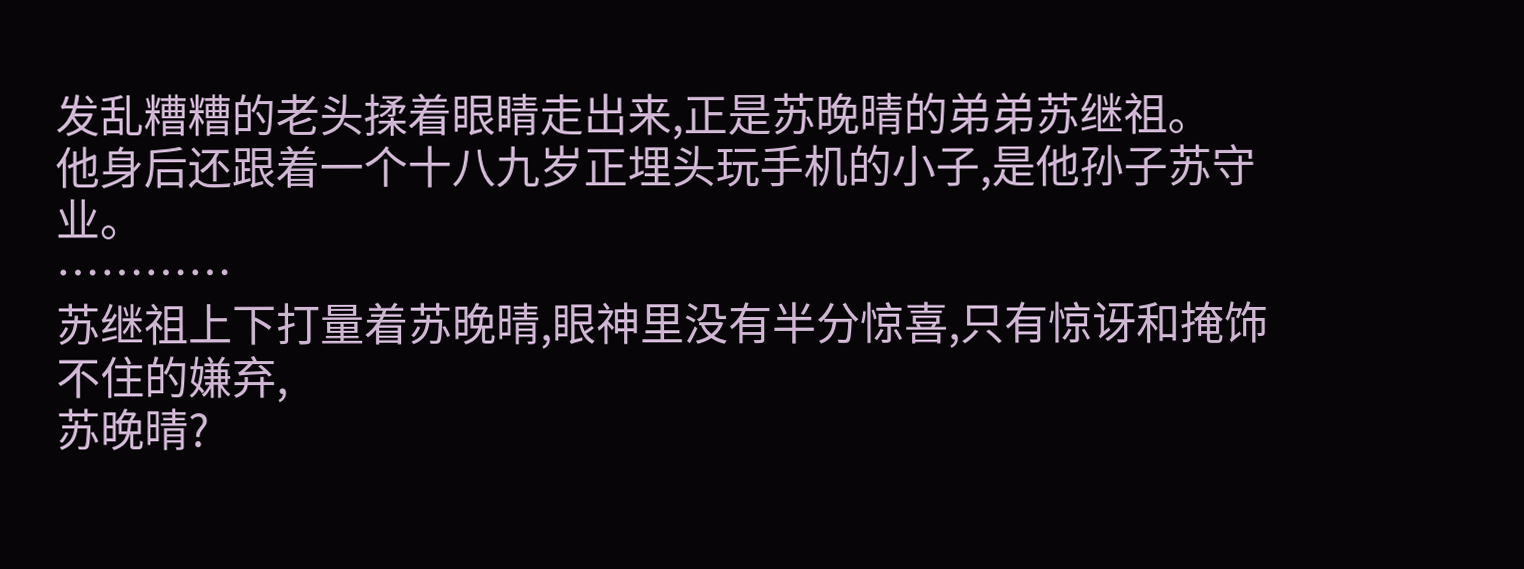发乱糟糟的老头揉着眼睛走出来,正是苏晚晴的弟弟苏继祖。
他身后还跟着一个十八九岁正埋头玩手机的小子,是他孙子苏守业。
…………
苏继祖上下打量着苏晚晴,眼神里没有半分惊喜,只有惊讶和掩饰不住的嫌弃,
苏晚晴?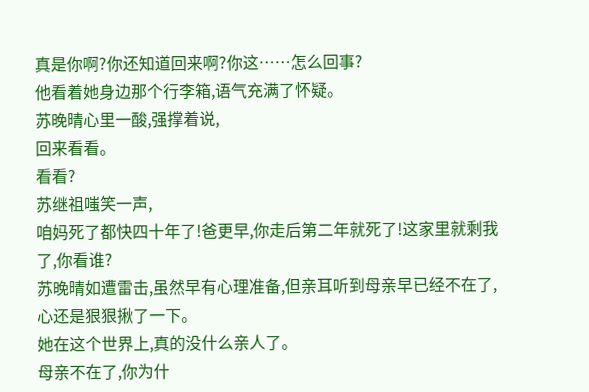真是你啊?你还知道回来啊?你这……怎么回事?
他看着她身边那个行李箱,语气充满了怀疑。
苏晚晴心里一酸,强撑着说,
回来看看。
看看?
苏继祖嗤笑一声,
咱妈死了都快四十年了!爸更早,你走后第二年就死了!这家里就剩我了,你看谁?
苏晚晴如遭雷击,虽然早有心理准备,但亲耳听到母亲早已经不在了,心还是狠狠揪了一下。
她在这个世界上,真的没什么亲人了。
母亲不在了,你为什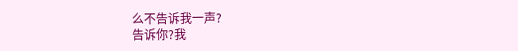么不告诉我一声?
告诉你?我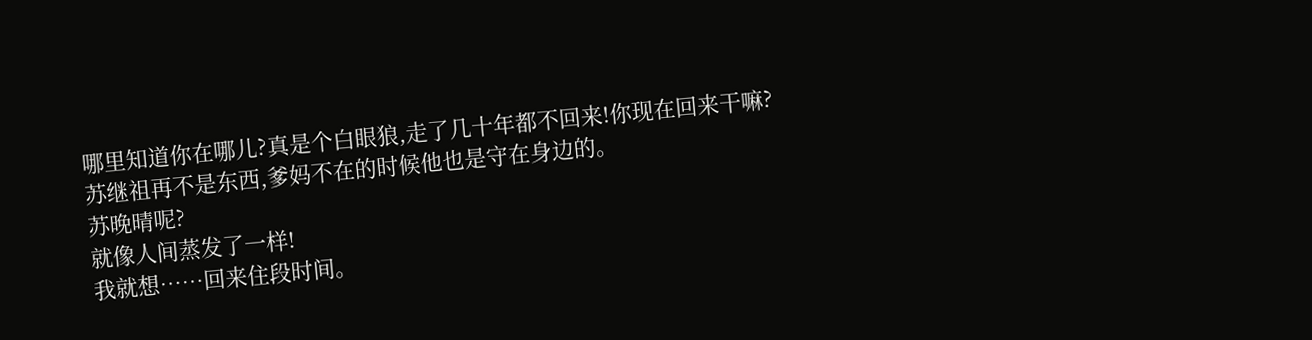哪里知道你在哪儿?真是个白眼狼,走了几十年都不回来!你现在回来干嘛?
苏继祖再不是东西,爹妈不在的时候他也是守在身边的。
苏晚晴呢?
就像人间蒸发了一样!
我就想……回来住段时间。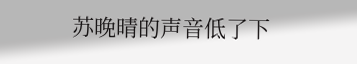苏晚晴的声音低了下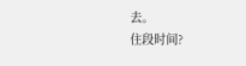去。
住段时间?